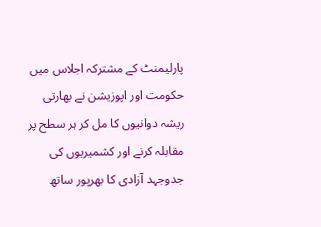پارلیمنٹ کے مشترکہ اجلاس میں حکومت اور اپوزیشن نے بھارتی ریشہ دوانیوں کا مل کر ہر سطح پر مقابلہ کرنے اور کشمیریوں کی جدوجہد آزادی کا بھرپور ساتھ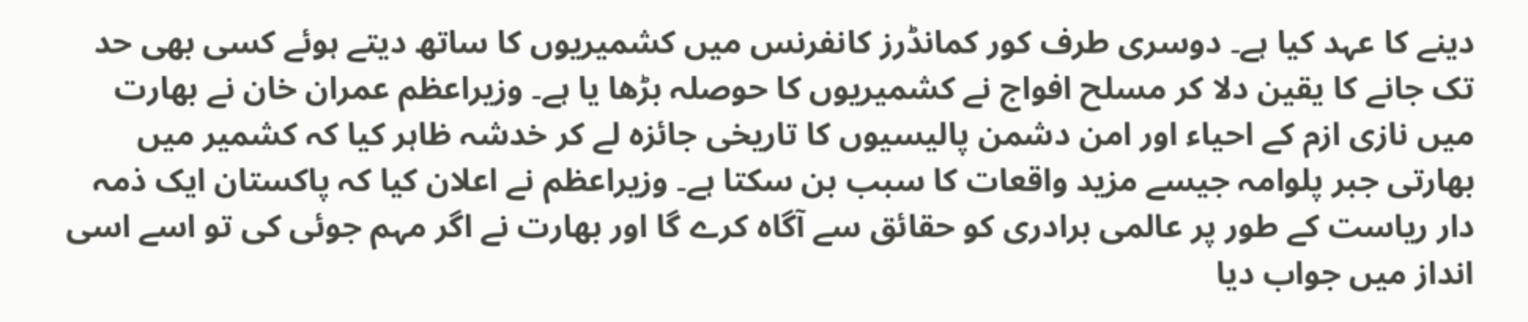دینے کا عہد کیا ہے۔ دوسری طرف کور کمانڈرز کانفرنس میں کشمیریوں کا ساتھ دیتے ہوئے کسی بھی حد تک جانے کا یقین دلا کر مسلح افواج نے کشمیریوں کا حوصلہ بڑھا یا ہے۔ وزیراعظم عمران خان نے بھارت میں نازی ازم کے احیاء اور امن دشمن پالیسیوں کا تاریخی جائزہ لے کر خدشہ ظاہر کیا کہ کشمیر میں بھارتی جبر پلوامہ جیسے مزید واقعات کا سبب بن سکتا ہے۔ وزیراعظم نے اعلان کیا کہ پاکستان ایک ذمہ دار ریاست کے طور پر عالمی برادری کو حقائق سے آگاہ کرے گا اور بھارت نے اگر مہم جوئی کی تو اسے اسی انداز میں جواب دیا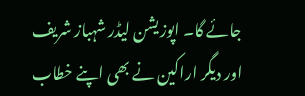جائے گا۔ اپوزیشن لیڈر شہباز شریف اور دیگر اراکین نے بھی اپنے خطاب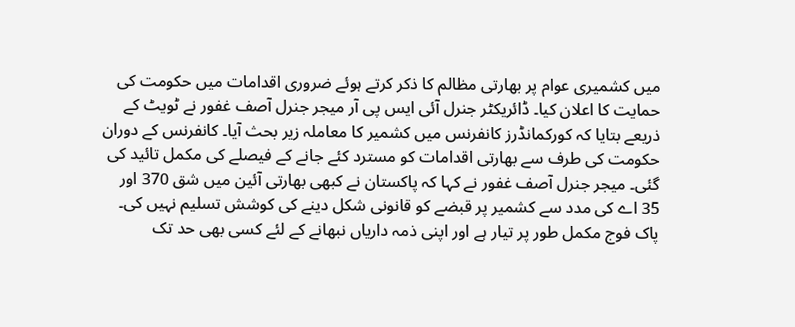میں کشمیری عوام پر بھارتی مظالم کا ذکر کرتے ہوئے ضروری اقدامات میں حکومت کی حمایت کا اعلان کیا۔ ڈائریکٹر جنرل آئی ایس پی آر میجر جنرل آصف غفور نے ٹویٹ کے ذریعے بتایا کہ کورکمانڈرز کانفرنس میں کشمیر کا معاملہ زیر بحث آیا۔ کانفرنس کے دوران حکومت کی طرف سے بھارتی اقدامات کو مسترد کئے جانے کے فیصلے کی مکمل تائید کی گئی۔ میجر جنرل آصف غفور نے کہا کہ پاکستان نے کبھی بھارتی آئین میں شق 370 اور 35 اے کی مدد سے کشمیر پر قبضے کو قانونی شکل دینے کی کوشش تسلیم نہیں کی۔ پاک فوج مکمل طور پر تیار ہے اور اپنی ذمہ داریاں نبھانے کے لئے کسی بھی حد تک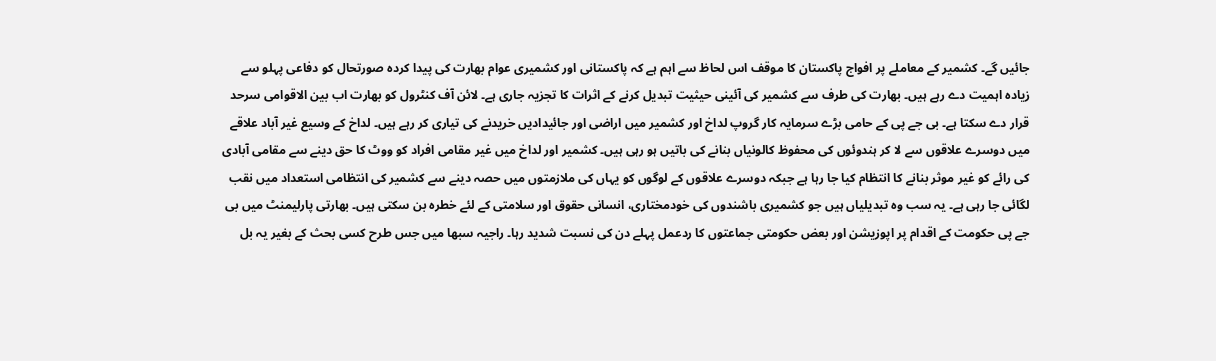جائیں گے۔ کشمیر کے معاملے پر افواج پاکستان کا موقف اس لحاظ سے اہم ہے کہ پاکستانی اور کشمیری عوام بھارت کی پیدا کردہ صورتحال کو دفاعی پہلو سے زیادہ اہمیت دے رہے ہیں۔ بھارت کی طرف سے کشمیر کی آئینی حیثیت تبدیل کرنے کے اثرات کا تجزیہ جاری ہے۔ لائن آف کنٹرول کو بھارت اب بین الاقوامی سرحد قرار دے سکتا ہے۔ بی جے پی کے حامی بڑے سرمایہ کار گروپ لداخ اور کشمیر میں اراضی اور جائیدادیں خریدنے کی تیاری کر رہے ہیں۔ لداخ کے وسیع غیر آباد علاقے میں دوسرے علاقوں سے لا کر ہندوئوں کی محفوظ کالونیاں بنانے کی باتیں ہو رہی ہیں۔ کشمیر اور لداخ میں غیر مقامی افراد کو ووٹ کا حق دینے سے مقامی آبادی کی رائے کو غیر موثر بنانے کا انتظام کیا جا رہا ہے جبکہ دوسرے علاقوں کے لوگوں کو یہاں کی ملازمتوں میں حصہ دینے سے کشمیر کی انتظامی استعداد میں نقب لگائی جا رہی ہے۔ یہ سب وہ تبدیلیاں ہیں جو کشمیری باشندوں کی خودمختاری، انسانی حقوق اور سلامتی کے لئے خطرہ بن سکتی ہیں۔ بھارتی پارلیمنٹ میں بی جے پی حکومت کے اقدام پر اپوزیشن اور بعض حکومتی جماعتوں کا ردعمل پہلے دن کی نسبت شدید رہا۔ راجیہ سبھا میں جس طرح کسی بحث کے بغیر یہ بل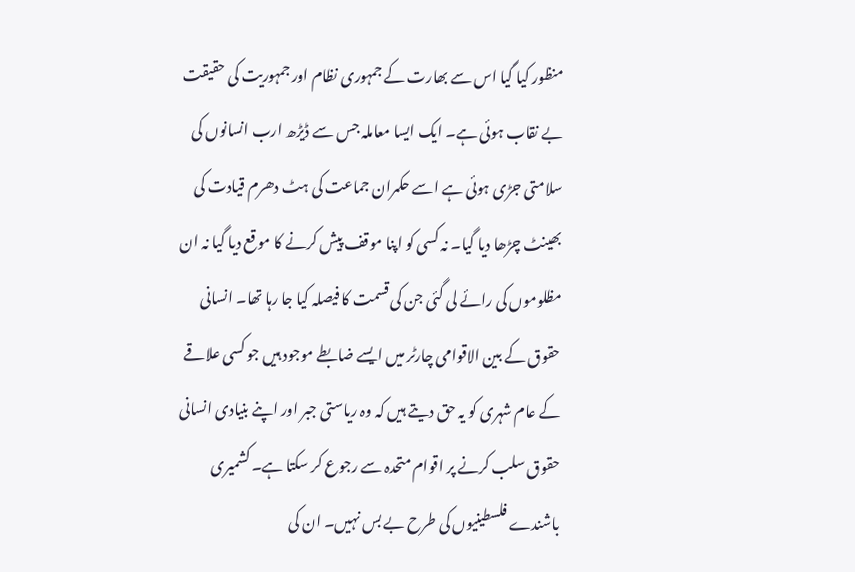منظور کیا گیا اس سے بھارت کے جمہوری نظام اور جمہوریت کی حقیقت بے نقاب ہوئی ہے۔ ایک ایسا معاملہ جس سے ڈیڑھ ارب انسانوں کی سلامتی جڑی ہوئی ہے اسے حکمران جماعت کی ہٹ دھرم قیادت کی بھینٹ چڑھا دیا گیا۔ نہ کسی کو اپنا موقف پیش کرنے کا موقع دیا گیا نہ ان مظلوموں کی رائے لی گئی جن کی قسمت کا فیصلہ کیا جا رہا تھا۔ انسانی حقوق کے بین الاقوامی چارٹر میں ایسے ضابطے موجود ہیں جو کسی علاقے کے عام شہری کو یہ حق دیتے ہیں کہ وہ ریاستی جبر اور اپنے بنیادی انسانی حقوق سلب کرنے پر اقوام متحدہ سے رجوع کر سکتا ہے۔ کشمیری باشندے فلسطینیوں کی طرح بے بس نہیں۔ ان کی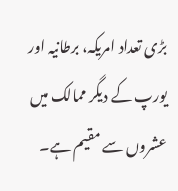بڑی تعداد امریکہ، برطانیہ اور یورپ کے دیگر ممالک میں عشروں سے مقیم ہے۔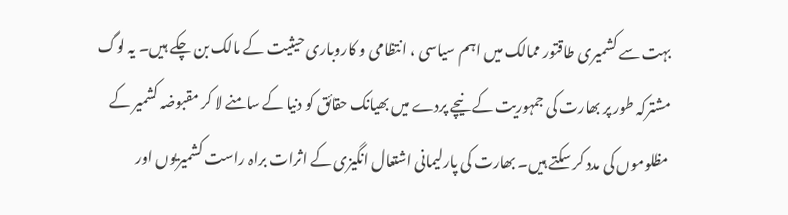بہت سے کشمیری طاقتور ممالک میں اہم سیاسی ، انتظامی و کاروباری حیثیت کے مالک بن چکے ہیں۔ یہ لوگ مشترکہ طور پر بھارت کی جمہوریت کے نیچے پردے میں بھیانک حقائق کو دنیا کے سامنے لا کر مقبوضہ کشمیر کے مظلوموں کی مدد کر سکتے ہیں۔ بھارت کی پارلیمانی اشتعال انگیزی کے اثرات براہ راست کشمیریوں اور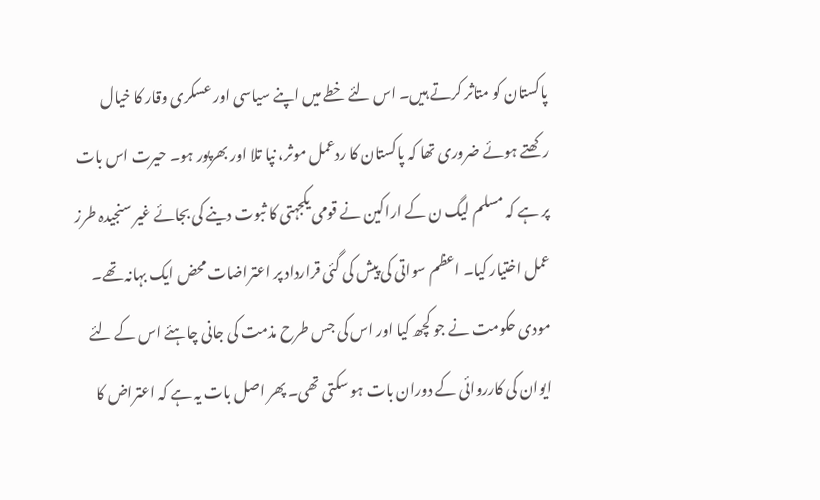پاکستان کو متاثر کرتے ہیں۔ اس لئے خطے میں اپنے سیاسی اور عسکری وقار کا خیال رکھتے ہوئے ضروری تھا کہ پاکستان کا ردعمل موثر، نپا تلا اور بھرپور ہو۔ حیرت اس بات پر ہے کہ مسلم لیگ ن کے اراکین نے قومی یکجہتی کا ثبوت دینے کی بجائے غیر سنجیدہ طرز عمل اختیار کیا۔ اعظم سواتی کی پیش کی گئی قرارداد پر اعتراضات محض ایک بہانہ تھے۔ مودی حکومت نے جو کچھ کیا اور اس کی جس طرح مذمت کی جانی چاہئے اس کے لئے ایوان کی کارروائی کے دوران بات ہو سکتی تھی۔ پھر اصل بات یہ ہے کہ اعتراض کا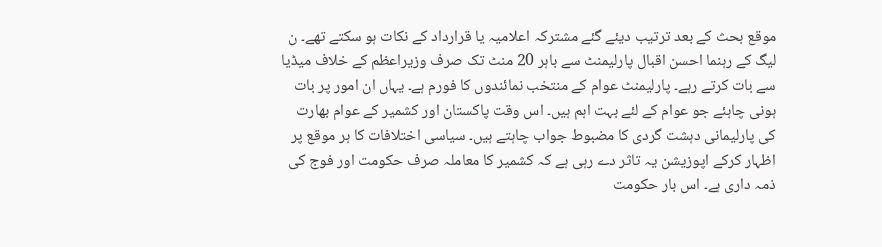موقع بحث کے بعد ترتیب دیئے گئے مشترکہ اعلامیہ یا قرارداد کے نکات ہو سکتے تھے۔ ن لیگ کے رہنما احسن اقبال پارلیمنٹ سے باہر 20 منٹ تک صرف وزیراعظم کے خلاف میڈیا سے بات کرتے رہے۔ پارلیمنٹ عوام کے منتخب نمائندوں کا فورم ہے۔ یہاں ان امور پر بات ہونی چاہئے جو عوام کے لئے بہت اہم ہیں۔ اس وقت پاکستان اور کشمیر کے عوام بھارت کی پارلیمانی دہشت گردی کا مضبوط جواب چاہتے ہیں۔ سیاسی اختلافات کا ہر موقع پر اظہار کرکے اپوزیشن یہ تاثر دے رہی ہے کہ کشمیر کا معاملہ صرف حکومت اور فوج کی ذمہ داری ہے۔ اس بار حکومت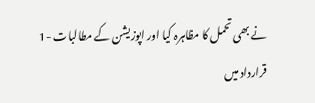نے بھی تحمل کا مظاہرہ کیا اور اپوزیشن کے مطالبات -1 قرارداد میں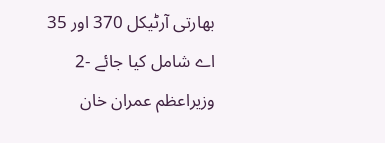بھارتی آرٹیکل 370 اور 35 اے شامل کیا جائے -2 وزیراعظم عمران خان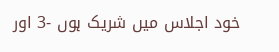خود اجلاس میں شریک ہوں -3 اور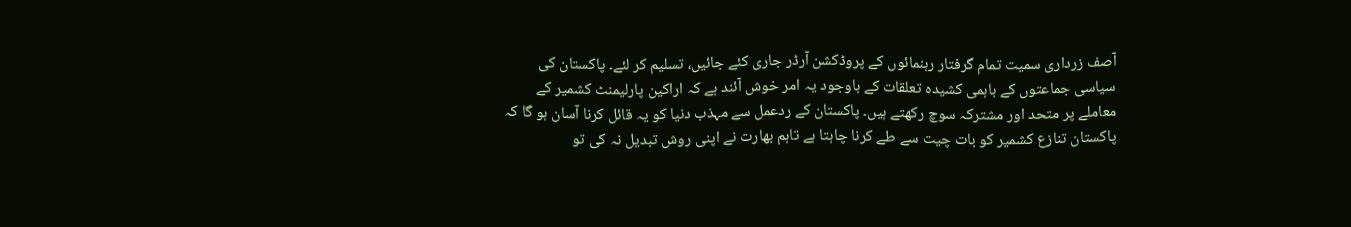آصف زرداری سمیت تمام گرفتار رہنمائوں کے پروڈکشن آرڈر جاری کئے جائیں، تسلیم کر لئے۔ پاکستان کی سیاسی جماعتوں کے باہمی کشیدہ تعلقات کے باوجود یہ امر خوش آئند ہے کہ اراکین پارلیمنٹ کشمیر کے معاملے پر متحد اور مشترکہ سوچ رکھتے ہیں۔ پاکستان کے ردعمل سے مہذب دنیا کو یہ قائل کرنا آسان ہو گا کہ پاکستان تنازع کشمیر کو بات چیت سے طے کرنا چاہتا ہے تاہم بھارت نے اپنی روش تبدیل نہ کی تو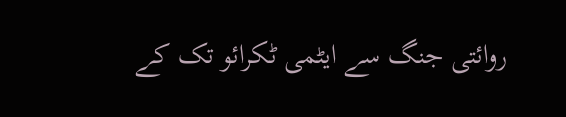روائتی جنگ سے ایٹمی ٹکرائو تک کے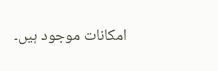امکانات موجود ہیں۔